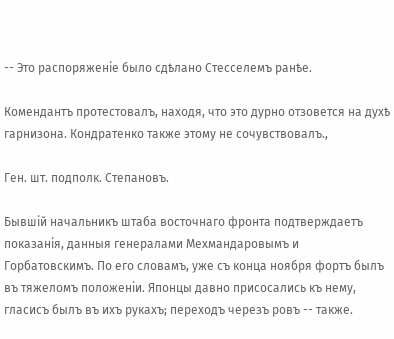-- Это распоряженіе было сдѣлано Стесселемъ ранѣе.

Комендантъ протестовалъ, находя, что это дурно отзовется на духѣ гарнизона. Кондратенко также этому не сочувствовалъ.,

Ген. шт. подполк. Степановъ.

Бывшій начальникъ штаба восточнаго фронта подтверждаетъ показанія, данныя генералами Мехмандаровымъ и Горбатовскимъ. По его словамъ, уже съ конца ноября фортъ былъ въ тяжеломъ положеніи. Японцы давно присосались къ нему, гласисъ былъ въ ихъ рукахъ; переходъ черезъ ровъ -- также.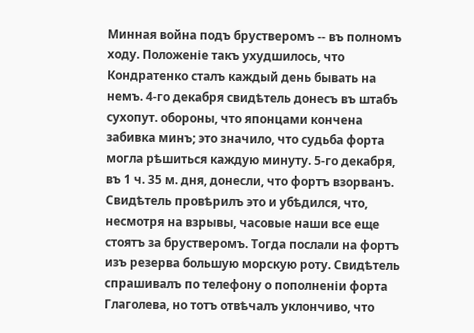Минная война подъ брустверомъ -- въ полномъ ходу. Положеніе такъ ухудшилось, что Кондратенко сталъ каждый день бывать на немъ. 4-го декабря свидѣтель донесъ въ штабъ сухопут. обороны, что японцами кончена забивка минъ; это значило, что судьба форта могла рѣшиться каждую минуту. 5-го декабря, въ 1 ч. 35 м. дня, донесли, что фортъ взорванъ. Свидѣтель провѣрилъ это и убѣдился, что, несмотря на взрывы, часовые наши все еще стоятъ за брустверомъ. Тогда послали на фортъ изъ резерва большую морскую роту. Свидѣтель спрашивалъ по телефону о пополненіи форта Глаголева, но тотъ отвѣчалъ уклончиво, что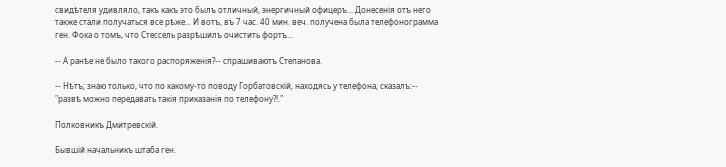свидѣтеля удивляло, такъ какъ это былъ отличный, энергичный офицеръ... Донесенія отъ него также стали получаться все рѣже... И вотъ, въ 7 час. 40 мин. веч. получена была телефонограмма ген. Фока о томъ, что Стессель разрѣшилъ очистить фортъ...

-- А ранѣе не было такого распоряженія?-- спрашиваютъ Степанова.

-- Нѣтъ; знаю только, что по какому-то поводу Горбатовскій, находясь у телефона, сказалъ:-- "развѣ можно передавать такія приказанія по телефону?!."

Полковникъ Дмитревскій.

Бывшій начальникъ штаба ген.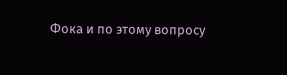Фока и по этому вопросу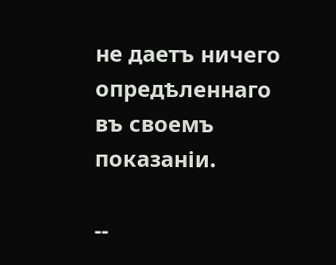не даетъ ничего опредѣленнаго въ своемъ показаніи.

--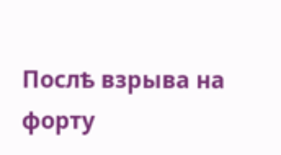Послѣ взрыва на форту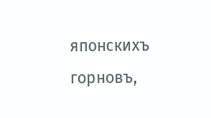японскихъ горновъ,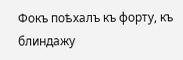Фокъ поѣхалъ къ форту, къ блиндажу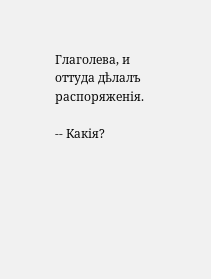Глаголева, и оттуда дѣлалъ распоряженія.

-- Какія?